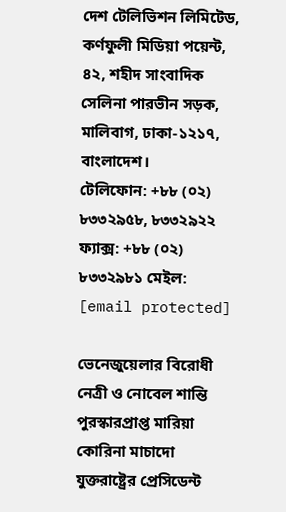দেশ টেলিভিশন লিমিটেড, কর্ণফুলী মিডিয়া পয়েন্ট, ৪২, শহীদ সাংবাদিক সেলিনা পারভীন সড়ক, মালিবাগ, ঢাকা-১২১৭, বাংলাদেশ।
টেলিফোন: +৮৮ (০২) ৮৩৩২৯৫৮, ৮৩৩২৯২২ ফ্যাক্স: +৮৮ (০২) ৮৩৩২৯৮১ মেইল: [email protected]

ভেনেজুয়েলার বিরোধী নেত্রী ও নোবেল শান্তি পুরস্কারপ্রাপ্ত মারিয়া কোরিনা মাচাদো যুক্তরাষ্ট্রের প্রেসিডেন্ট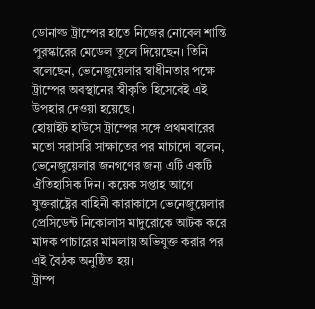ডোনাল্ড ট্রাম্পের হাতে নিজের নোবেল শান্তি পুরস্কারের মেডেল তুলে দিয়েছেন। তিনি বলেছেন, ভেনেজুয়েলার স্বাধীনতার পক্ষে ট্রাম্পের অবস্থানের স্বীকৃতি হিসেবেই এই উপহার দেওয়া হয়েছে।
হোয়াইট হাউসে ট্রাম্পের সঙ্গে প্রথমবারের মতো সরাসরি সাক্ষাতের পর মাচাদো বলেন, ভেনেজুয়েলার জনগণের জন্য এটি একটি ঐতিহাসিক দিন। কয়েক সপ্তাহ আগে যুক্তরাষ্ট্রের বাহিনী কারাকাসে ভেনেজুয়েলার প্রেসিডেন্ট নিকোলাস মাদুরোকে আটক করে মাদক পাচারের মামলায় অভিযুক্ত করার পর এই বৈঠক অনুষ্ঠিত হয়।
ট্রাম্প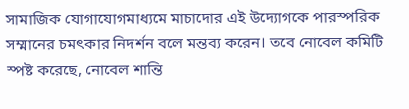সামাজিক যোগাযোগমাধ্যমে মাচাদোর এই উদ্যোগকে পারস্পরিক সম্মানের চমৎকার নিদর্শন বলে মন্তব্য করেন। তবে নোবেল কমিটি স্পষ্ট করেছে, নোবেল শান্তি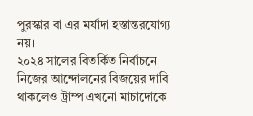পুরস্কার বা এর মর্যাদা হস্তান্তরযোগ্য নয়।
২০২৪ সালের বিতর্কিত নির্বাচনে নিজের আন্দোলনের বিজয়ের দাবি থাকলেও ট্রাম্প এখনো মাচাদোকে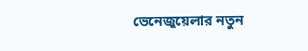ভেনেজুয়েলার নতুন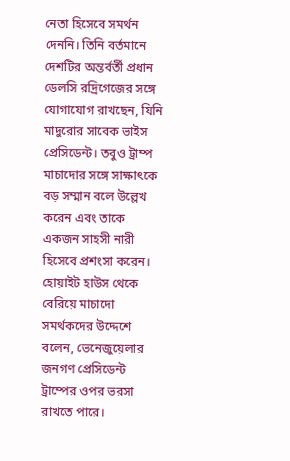নেতা হিসেবে সমর্থন দেননি। তিনি বর্তমানে দেশটির অন্তর্বর্তী প্রধান ডেলসি রদ্রিগেজের সঙ্গে যোগাযোগ রাখছেন, যিনি মাদুরোর সাবেক ভাইস প্রেসিডেন্ট। তবুও ট্রাম্প মাচাদোর সঙ্গে সাক্ষাৎকে বড় সম্মান বলে উল্লেখ করেন এবং তাকে একজন সাহসী নারী হিসেবে প্রশংসা করেন।
হোয়াইট হাউস থেকে বেরিয়ে মাচাদো সমর্থকদের উদ্দেশে বলেন, ভেনেজুয়েলার জনগণ প্রেসিডেন্ট ট্রাম্পের ওপর ভরসা রাখতে পারে।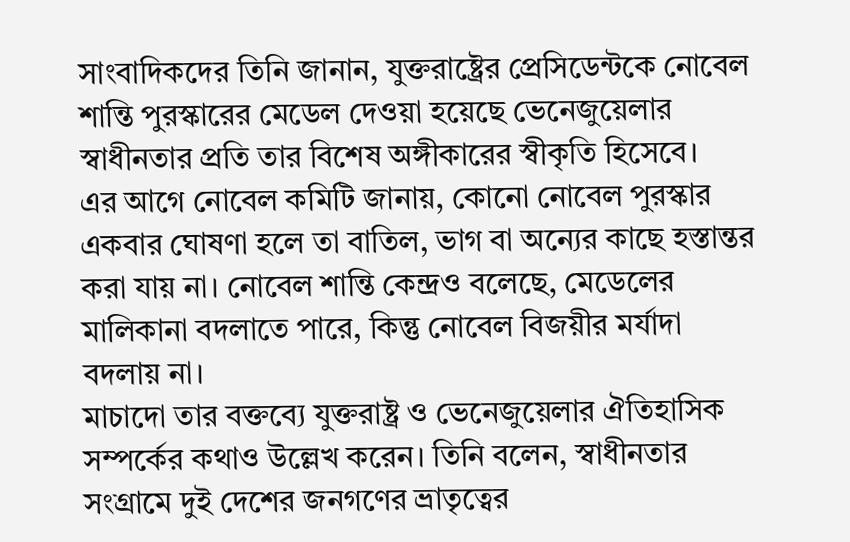সাংবাদিকদের তিনি জানান, যুক্তরাষ্ট্রের প্রেসিডেন্টকে নোবেল শান্তি পুরস্কারের মেডেল দেওয়া হয়েছে ভেনেজুয়েলার স্বাধীনতার প্রতি তার বিশেষ অঙ্গীকারের স্বীকৃতি হিসেবে।
এর আগে নোবেল কমিটি জানায়, কোনো নোবেল পুরস্কার একবার ঘোষণা হলে তা বাতিল, ভাগ বা অন্যের কাছে হস্তান্তর করা যায় না। নোবেল শান্তি কেন্দ্রও বলেছে, মেডেলের মালিকানা বদলাতে পারে, কিন্তু নোবেল বিজয়ীর মর্যাদা বদলায় না।
মাচাদো তার বক্তব্যে যুক্তরাষ্ট্র ও ভেনেজুয়েলার ঐতিহাসিক সম্পর্কের কথাও উল্লেখ করেন। তিনি বলেন, স্বাধীনতার সংগ্রামে দুই দেশের জনগণের ভ্রাতৃত্বের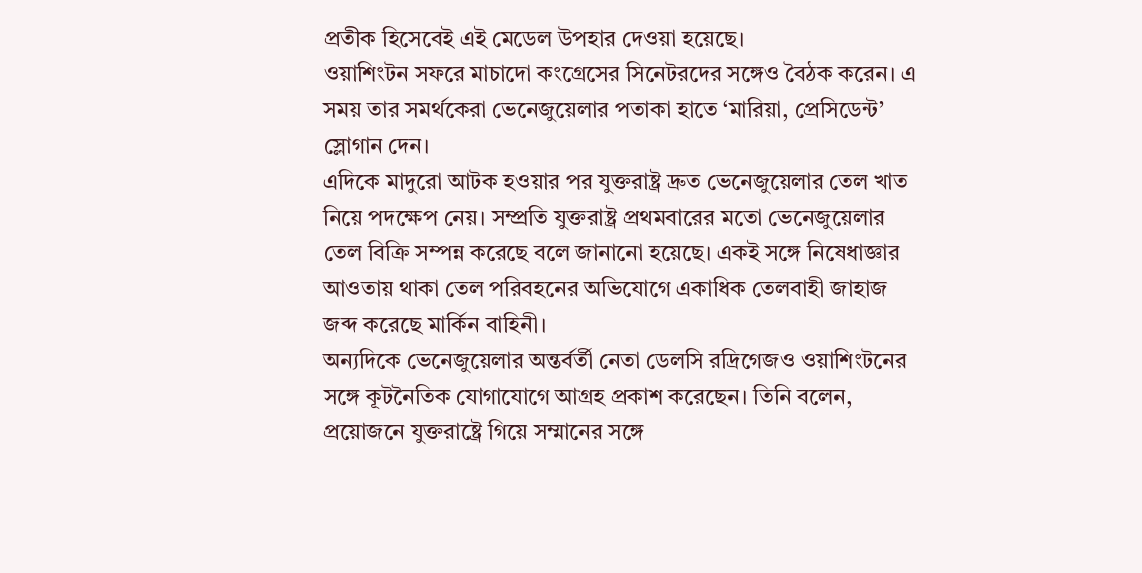প্রতীক হিসেবেই এই মেডেল উপহার দেওয়া হয়েছে।
ওয়াশিংটন সফরে মাচাদো কংগ্রেসের সিনেটরদের সঙ্গেও বৈঠক করেন। এ সময় তার সমর্থকেরা ভেনেজুয়েলার পতাকা হাতে ‘মারিয়া, প্রেসিডেন্ট’ স্লোগান দেন।
এদিকে মাদুরো আটক হওয়ার পর যুক্তরাষ্ট্র দ্রুত ভেনেজুয়েলার তেল খাত নিয়ে পদক্ষেপ নেয়। সম্প্রতি যুক্তরাষ্ট্র প্রথমবারের মতো ভেনেজুয়েলার তেল বিক্রি সম্পন্ন করেছে বলে জানানো হয়েছে। একই সঙ্গে নিষেধাজ্ঞার আওতায় থাকা তেল পরিবহনের অভিযোগে একাধিক তেলবাহী জাহাজ জব্দ করেছে মার্কিন বাহিনী।
অন্যদিকে ভেনেজুয়েলার অন্তর্বর্তী নেতা ডেলসি রদ্রিগেজও ওয়াশিংটনের সঙ্গে কূটনৈতিক যোগাযোগে আগ্রহ প্রকাশ করেছেন। তিনি বলেন, প্রয়োজনে যুক্তরাষ্ট্রে গিয়ে সম্মানের সঙ্গে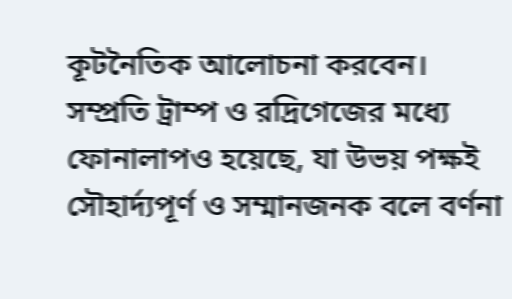কূটনৈতিক আলোচনা করবেন। সম্প্রতি ট্রাম্প ও রদ্রিগেজের মধ্যে ফোনালাপও হয়েছে, যা উভয় পক্ষই সৌহার্দ্যপূর্ণ ও সম্মানজনক বলে বর্ণনা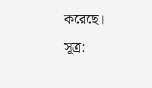করেছে।
সূত্র: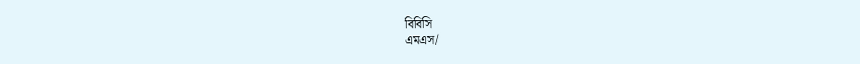বিবিসি
এমএস/